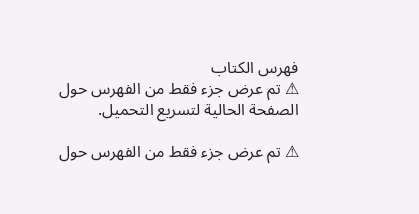فهرس الكتاب
⚠ تم عرض جزء فقط من الفهرس حول الصفحة الحالية لتسريع التحميل.

⚠ تم عرض جزء فقط من الفهرس حول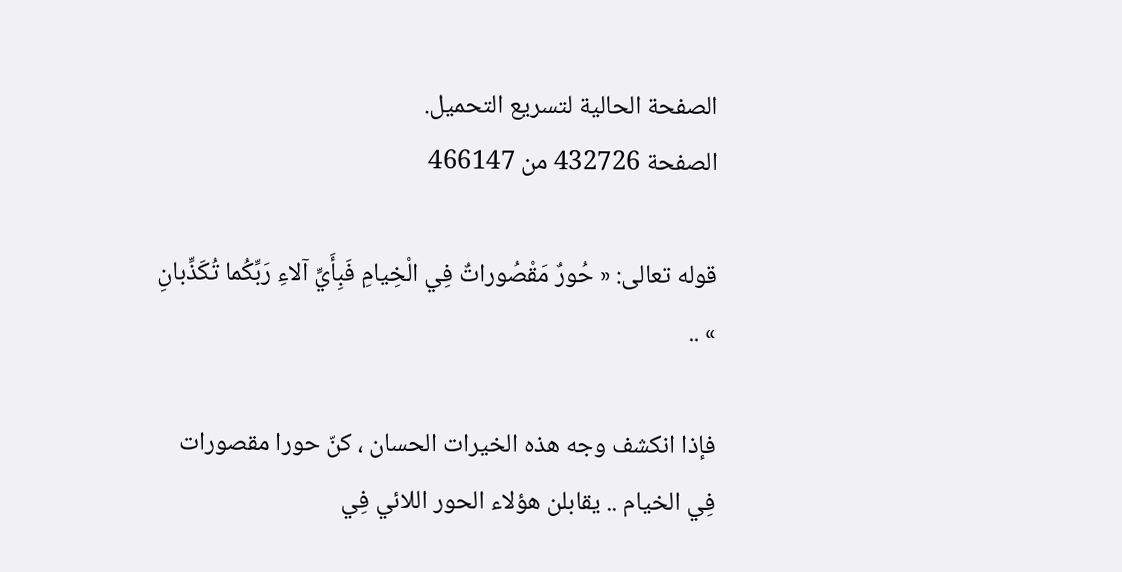الصفحة الحالية لتسريع التحميل.
الصفحة 432726 من 466147

قوله تعالى: « حُورٌ مَقْصُوراتٌ فِي الْخِيامِ فَبِأَيِّ آلاءِ رَبِّكُما تُكَذِّبانِ » ..

فإذا انكشف وجه هذه الخيرات الحسان ، كنّ حورا مقصورات فِي الخيام .. يقابلن هؤلاء الحور اللائي فِي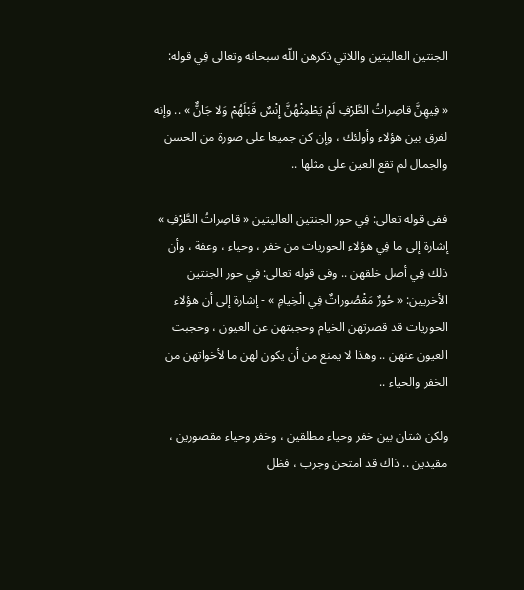الجنتين العاليتين واللاتي ذكرهن اللّه سبحانه وتعالى فِي قوله:

« فِيهِنَّ قاصِراتُ الطَّرْفِ لَمْ يَطْمِثْهُنَّ إِنْسٌ قَبْلَهُمْ وَلا جَانٌّ » .. وإنه لفرق بين هؤلاء وأولئك ، وإن كن جميعا على صورة من الحسن والجمال لم تقع العين على مثلها ..

ففى قوله تعالى: فِي حور الجنتين العاليتين « قاصِراتُ الطَّرْفِ » إشارة إلى ما فِي هؤلاء الحوريات من خفر ، وحياء ، وعفة ، وأن ذلك فِي أصل خلقهن .. وفى قوله تعالى: فِي حور الجنتين الأخريين: « حُورٌ مَقْصُوراتٌ فِي الْخِيامِ » - إشارة إلى أن هؤلاء الحوريات قد قصرتهن الخيام وحجبتهن عن العيون ، وحجبت العيون عنهن .. وهذا لا يمنع من أن يكون لهن ما لأخواتهن من الخفر والحياء ..

ولكن شتان بين خفر وحياء مطلقين ، وخفر وحياء مقصورين ، مقيدين .. ذاك قد امتحن وجرب ، فظل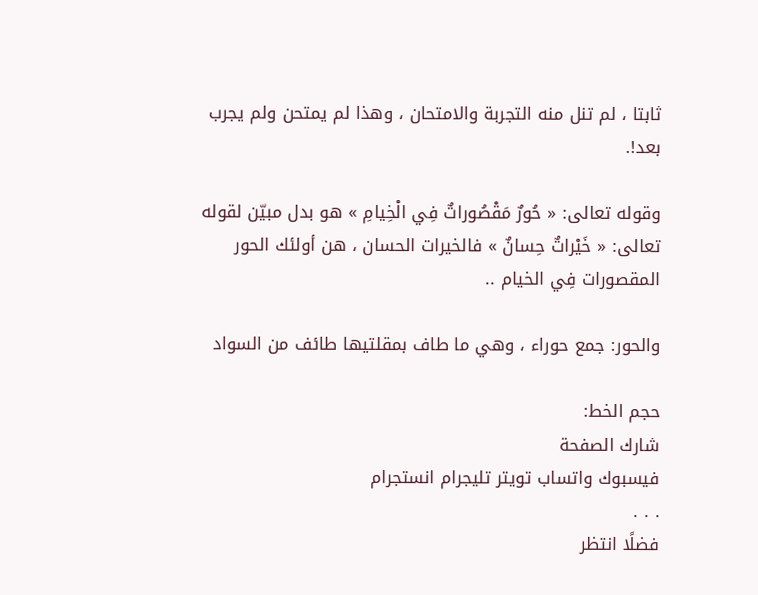ثابتا ، لم تنل منه التجربة والامتحان ، وهذا لم يمتحن ولم يجرب بعد!.

وقوله تعالى: « حُورٌ مَقْصُوراتٌ فِي الْخِيامِ » هو بدل مبيّن لقوله تعالى: « خَيْراتٌ حِسانٌ » فالخيرات الحسان ، هن أولئك الحور المقصورات فِي الخيام ..

والحور: جمع حوراء ، وهي ما طاف بمقلتيها طائف من السواد

حجم الخط:
شارك الصفحة
فيسبوك واتساب تويتر تليجرام انستجرام
. . .
فضلًا انتظر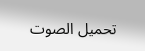تحميل الصوت